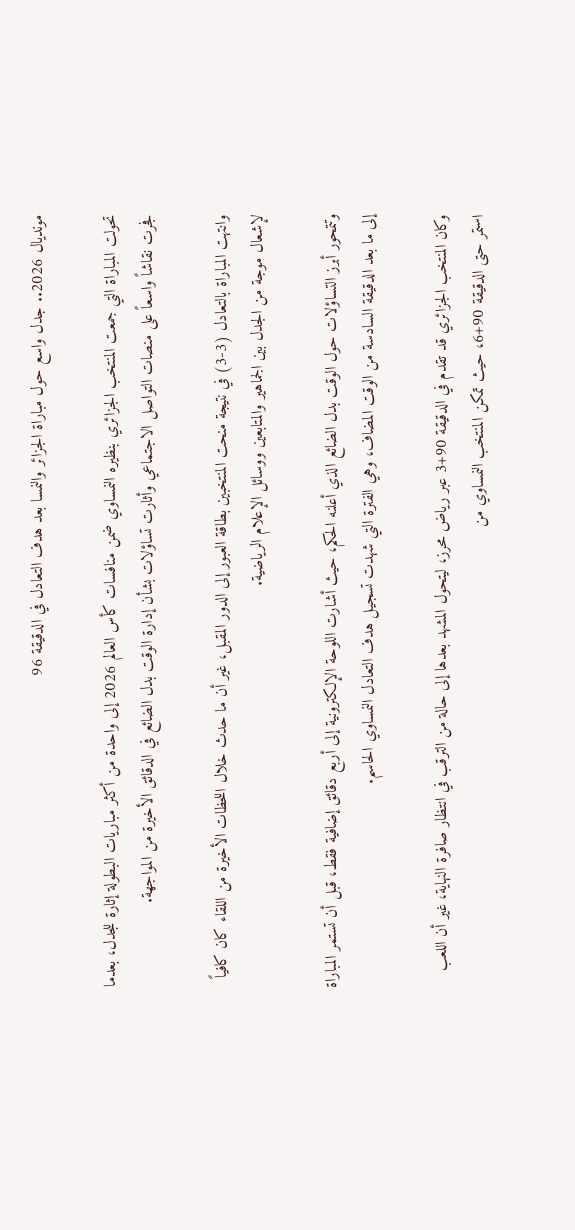مونديال 2026.. جدل واسع حول مباراة الجزائر والنمسا بعد هدف التعادل في الدقيقة 96

تحولت المباراة التي جمعت المنتخب الجزائري بنظيره النمساوي ضمن منافسات كأس العالم 2026 إلى واحدة من أكثر مباريات البطولة إثارة للجدل، بعدما فجرت نقاشاً واسعاً على منصات التواصل الاجتماعي وأثارت تساؤلات بشأن إدارة الوقت بدل الضائع في الدقائق الأخيرة من المواجهة.

وانتهت المباراة بالتعادل (3-3) في نتيجة منحت المنتخبين بطاقة العبور إلى الدور المقبل، غير أن ما حدث خلال اللحظات الأخيرة من اللقاء كان كافياً لإشعال موجة من الجدل بين الجماهير والمتابعين ووسائل الإعلام الرياضية.

وتتمحور أبرز التساؤلات حول الوقت بدل الضائع الذي أعلنه الحكم، حيث أشارت اللوحة الإلكترونية إلى أربع دقائق إضافية فقط، قبل أن تستمر المباراة إلى ما بعد الدقيقة السادسة من الوقت المضاف، وهي الفترة التي شهدت تسجيل هدف التعادل النمساوي الحاسم.

وكان المنتخب الجزائري قد تقدم في الدقيقة 90+3 عبر رياض محرز، ليتحول المشهد بعدها إلى حالة من الترقب في انتظار صافرة النهاية، غير أن اللعب استمر حتى الدقيقة 90+6، حيث تمكن المنتخب النمساوي من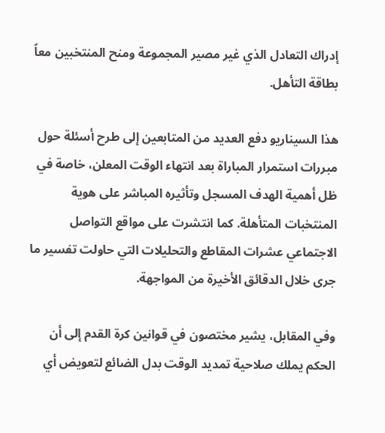إدراك التعادل الذي غير مصير المجموعة ومنح المنتخبين معاً بطاقة التأهل.

هذا السيناريو دفع العديد من المتابعين إلى طرح أسئلة حول مبررات استمرار المباراة بعد انتهاء الوقت المعلن، خاصة في ظل أهمية الهدف المسجل وتأثيره المباشر على هوية المنتخبات المتأهلة. كما انتشرت على مواقع التواصل الاجتماعي عشرات المقاطع والتحليلات التي حاولت تفسير ما جرى خلال الدقائق الأخيرة من المواجهة.

وفي المقابل، يشير مختصون في قوانين كرة القدم إلى أن الحكم يملك صلاحية تمديد الوقت بدل الضائع لتعويض أي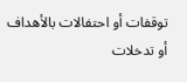توقفات أو احتفالات بالأهداف أو تدخلات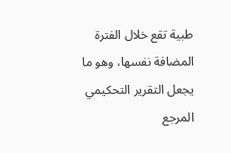طبية تقع خلال الفترة المضافة نفسها، وهو ما يجعل التقرير التحكيمي المرجع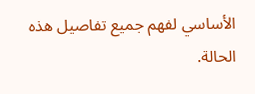الأساسي لفهم جميع تفاصيل هذه الحالة.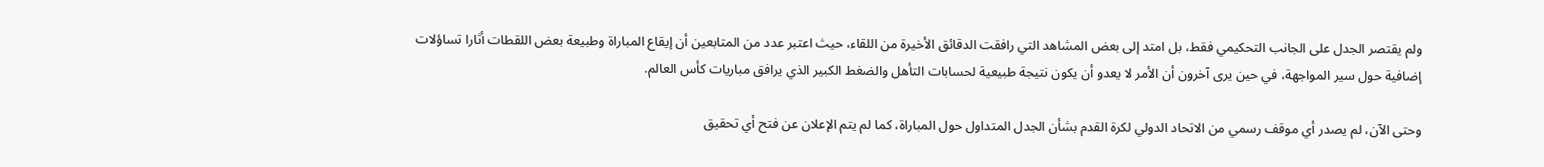ولم يقتصر الجدل على الجانب التحكيمي فقط، بل امتد إلى بعض المشاهد التي رافقت الدقائق الأخيرة من اللقاء، حيث اعتبر عدد من المتابعين أن إيقاع المباراة وطبيعة بعض اللقطات أثارا تساؤلات إضافية حول سير المواجهة، في حين يرى آخرون أن الأمر لا يعدو أن يكون نتيجة طبيعية لحسابات التأهل والضغط الكبير الذي يرافق مباريات كأس العالم.

وحتى الآن، لم يصدر أي موقف رسمي من الاتحاد الدولي لكرة القدم بشأن الجدل المتداول حول المباراة، كما لم يتم الإعلان عن فتح أي تحقيق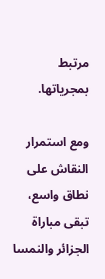مرتبط بمجرياتها.

ومع استمرار النقاش على نطاق واسع، تبقى مباراة الجزائر والنمسا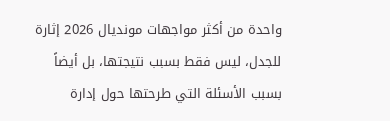واحدة من أكثر مواجهات مونديال 2026 إثارة للجدل، ليس فقط بسبب نتيجتها، بل أيضاً بسبب الأسئلة التي طرحتها حول إدارة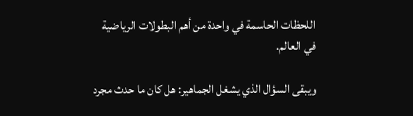اللحظات الحاسمة في واحدة من أهم البطولات الرياضية في العالم.

ويبقى السؤال الذي يشغل الجماهير: هل كان ما حدث مجرد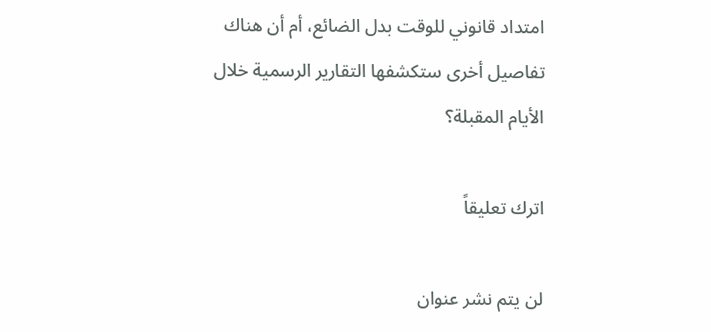امتداد قانوني للوقت بدل الضائع، أم أن هناك تفاصيل أخرى ستكشفها التقارير الرسمية خلال الأيام المقبلة؟

اترك تعليقاً

لن يتم نشر عنوان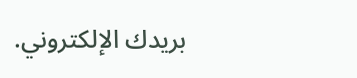بريدك الإلكتروني.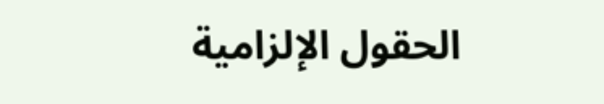الحقول الإلزامية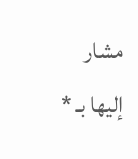مشار إليها بـ *